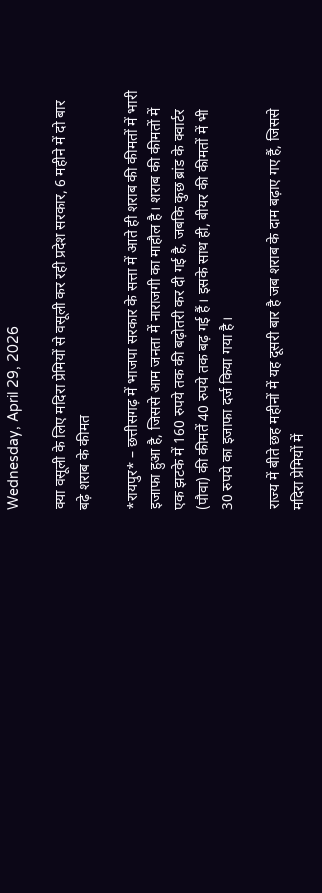Wednesday, April 29, 2026

क्या वसूली के लिए मदिरा प्रेमियों से वसूली कर रही प्रदेश सरकार, 6 महीने में दो बार बढ़े शराब के कीमत

*रायपुर* – छत्तीसगढ़ में भाजपा सरकार के सत्ता में आते ही शराब की कीमतों में भारी इजाफा हुआ है, जिससे आम जनता में नाराजगी का माहौल है। शराब की कीमतों में एक झटके में 160 रुपये तक की बढ़ोतरी कर दी गई है, जबकि कुछ ब्रांड के क्वार्टर (पौवा) की कीमतें 40 रुपये तक बढ़ गई हैं। इसके साथ ही, बीयर की कीमतों में भी 30 रुपये का इजाफा दर्ज किया गया है।

राज्य में बीते छह महीनों में यह दूसरी बार है जब शराब के दाम बढ़ाए गए हैं, जिससे मदिरा प्रेमियों में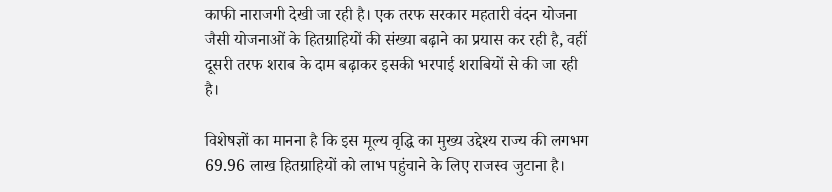काफी नाराजगी देखी जा रही है। एक तरफ सरकार महतारी वंदन योजना जैसी योजनाओं के हितग्राहियों की संख्या बढ़ाने का प्रयास कर रही है, वहीं दूसरी तरफ शराब के दाम बढ़ाकर इसकी भरपाई शराबियों से की जा रही है।

विशेषज्ञों का मानना है कि इस मूल्य वृद्धि का मुख्य उद्देश्य राज्य की लगभग 69.96 लाख हितग्राहियों को लाभ पहुंचाने के लिए राजस्व जुटाना है।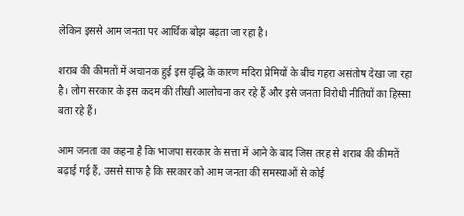लेकिन इससे आम जनता पर आर्थिक बोझ बढ़ता जा रहा है।

शराब की कीमतों में अचानक हुई इस वृद्धि के कारण मदिरा प्रेमियों के बीच गहरा असंतोष देखा जा रहा है। लोग सरकार के इस कदम की तीखी आलोचना कर रहे हैं और इसे जनता विरोधी नीतियों का हिस्सा बता रहे हैं।

आम जनता का कहना है कि भाजपा सरकार के सत्ता में आने के बाद जिस तरह से शराब की कीमतें बढ़ाई गई हैं, उससे साफ है कि सरकार को आम जनता की समस्याओं से कोई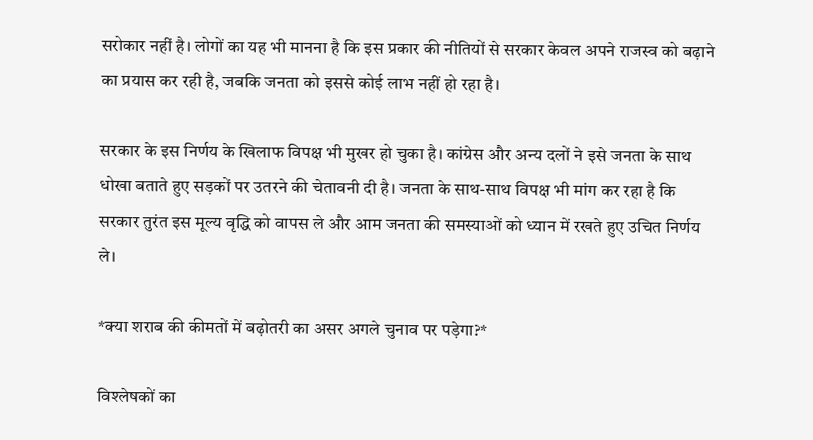सरोकार नहीं है। लोगों का यह भी मानना है कि इस प्रकार की नीतियों से सरकार केवल अपने राजस्व को बढ़ाने का प्रयास कर रही है, जबकि जनता को इससे कोई लाभ नहीं हो रहा है।

सरकार के इस निर्णय के खिलाफ विपक्ष भी मुखर हो चुका है। कांग्रेस और अन्य दलों ने इसे जनता के साथ धोखा बताते हुए सड़कों पर उतरने की चेतावनी दी है। जनता के साथ-साथ विपक्ष भी मांग कर रहा है कि सरकार तुरंत इस मूल्य वृद्धि को वापस ले और आम जनता की समस्याओं को ध्यान में रखते हुए उचित निर्णय ले।

*क्या शराब की कीमतों में बढ़ोतरी का असर अगले चुनाव पर पड़ेगा?*

विश्लेषकों का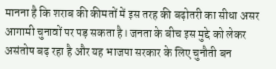मानना है कि शराब की कीमतों में इस तरह की बढ़ोतरी का सीधा असर आगामी चुनावों पर पड़ सकता है। जनता के बीच इस मुद्दे को लेकर असंतोष बढ़ रहा है और यह भाजपा सरकार के लिए चुनौती बन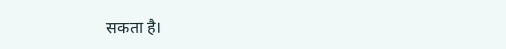सकता है।